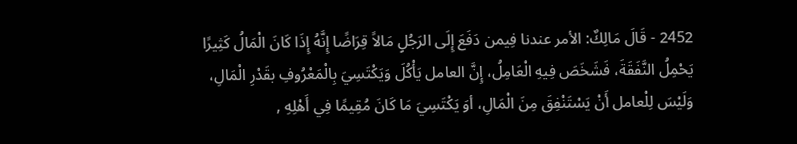2452 - قَالَ مَالِكٌ: الأمر عندنا فِيمن دَفَعَ إِلَى الرَجُلٍ مَالاً قِرَاضًا إِنَّهُ إِذَا كَانَ الْمَالُ كَثِيرًا يَحْمِلُ النَّفَقَةَ، فَشَخَصَ فِيهِ الْعَامِلُ، إِنَّ العامل يَأْكُلَ وَيَكْتَسِيَ بِالْمَعْرُوفِ بقَدْرِ الْمَالِ، وَلَيْسَ لِلْعامل أَنْ يَسْتَنْفِقَ مِنَ الْمَالِ، أوَ يَكْتَسِيَ مَا كَانَ مُقِيمًا فِي أَهْلِهِ ,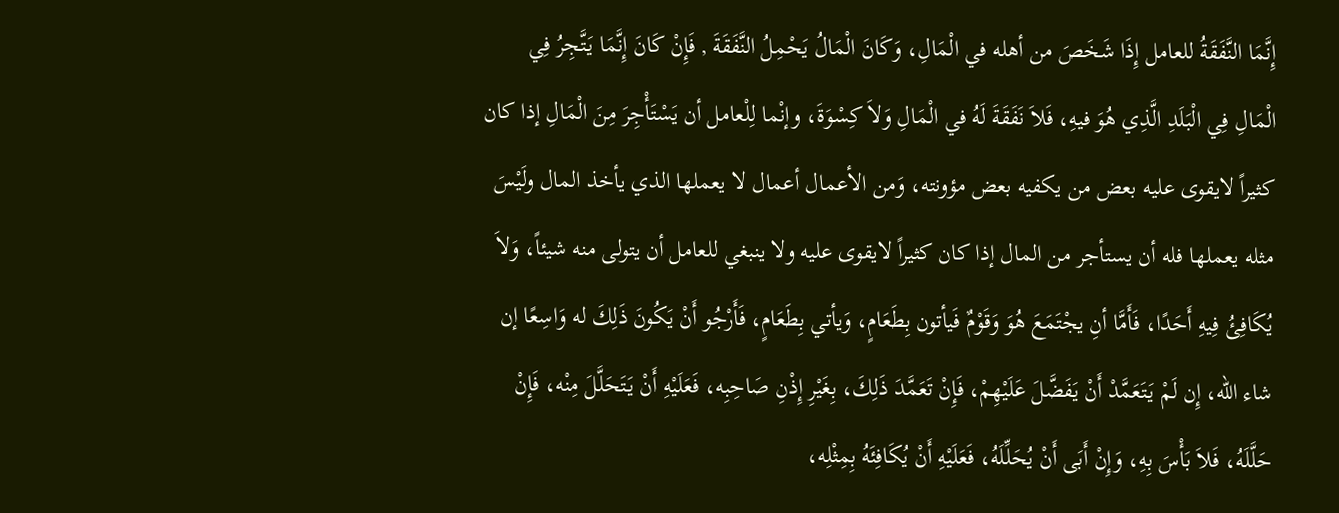إِنَّمَا النَّفَقَةُ للعامل إِذَا شَخَصَ من أهله في الْمَالِ، وَكَانَ الْمَالُ يَحْمِلُ النَّفَقَةَ , فَإِنْ كَانَ إِنَّمَا يَتَّجِرُ فِي الْمَالِ فِي الْبَلَدِ الَّذِي هُوَ فيهِ، فَلاَ نَفَقَةَ لَهُ في الْمَالِ وَلاَ كِسْوَةَ، وإنْما لِلْعامل أن يَسْتَأْجِرَ مِنَ الْمَالِ إذا كان كثيراً لايقوى عليه بعض من يكفيه بعض مؤونته، وَمن الأعمال أعمال لا يعملها الذي يأخذ المال ولَيْسَ مثله يعملها فله أن يستأجر من المال إذا كان كثيراً لايقوى عليه ولا ينبغي للعامل أن يتولى منه شيئاً، وَلاَ يُكَافِئُ فِيهِ أَحَدًا، فَأَمَّا أنِ يجْتَمَعَ هُوَ وَقَوْمٌ فَيأتون بِطَعَامٍ، وَيأتي بِطَعَامٍ، فَأَرْجُو أَنْ يَكُونَ ذَلِكَ له وَاسِعًا إن شاء الله، إِن لَمْ يَتَعَمَّدْ أَنْ يَفَضَّلَ عَلَيْهِمْ، فَإِنْ تَعَمَّدَ ذَلِكَ، بِغَيْرِ إِذْنِ صَاحِبِه، فَعَلَيْهِ أَنْ يَتَحَلَّلَ مِنْه، فَإِنْ حَلَّلَهُ، فَلاَ بَأْسَ بِهِ، وَإِنْ أَبَى أَنْ يُحَلِّلَهُ، فَعَلَيْهِ أَنْ يُكَافِئَهُ بِمِثْلِه،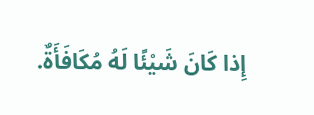إِذا كَانَ شَيْئًا لَهُ مُكَافَأَةٌ.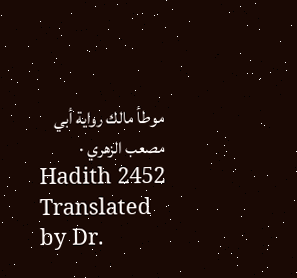موطأ مالك رواية أبي مصعب الزهري · Hadith 2452
Translated by Dr.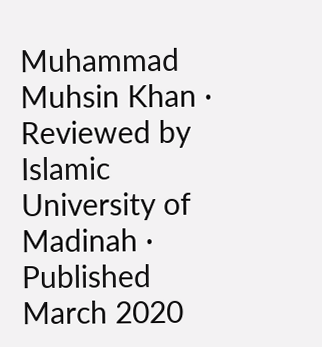Muhammad Muhsin Khan · Reviewed by Islamic University of Madinah · Published March 2020